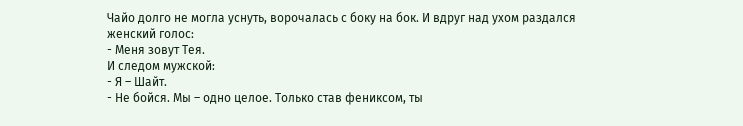Чайо долго не могла уснуть, ворочалась с боку на бок. И вдруг над ухом раздался женский голос:
- Меня зовут Тея.
И следом мужской:
- Я – Шайт.
- Не бойся. Мы – одно целое. Только став фениксом, ты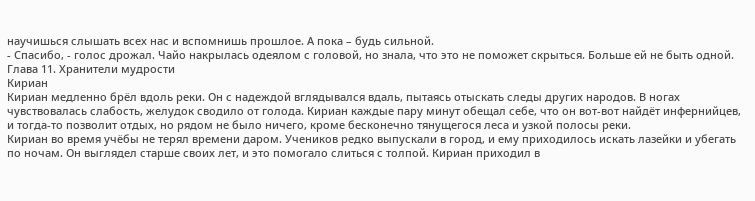научишься слышать всех нас и вспомнишь прошлое. А пока – будь сильной.
- Спасибо, - голос дрожал. Чайо накрылась одеялом с головой, но знала, что это не поможет скрыться. Больше ей не быть одной.
Глава 11. Хранители мудрости
Кириан
Кириан медленно брёл вдоль реки. Он с надеждой вглядывался вдаль, пытаясь отыскать следы других народов. В ногах чувствовалась слабость, желудок сводило от голода. Кириан каждые пару минут обещал себе, что он вот-вот найдёт инфернийцев, и тогда-то позволит отдых, но рядом не было ничего, кроме бесконечно тянущегося леса и узкой полосы реки.
Кириан во время учёбы не терял времени даром. Учеников редко выпускали в город, и ему приходилось искать лазейки и убегать по ночам. Он выглядел старше своих лет, и это помогало слиться с толпой. Кириан приходил в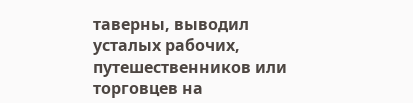таверны, выводил усталых рабочих, путешественников или торговцев на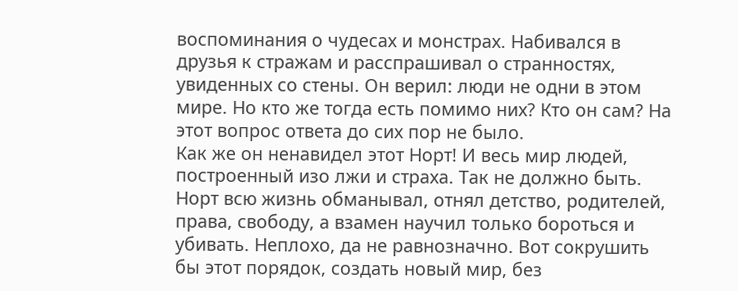воспоминания о чудесах и монстрах. Набивался в друзья к стражам и расспрашивал о странностях, увиденных со стены. Он верил: люди не одни в этом мире. Но кто же тогда есть помимо них? Кто он сам? На этот вопрос ответа до сих пор не было.
Как же он ненавидел этот Норт! И весь мир людей, построенный изо лжи и страха. Так не должно быть. Норт всю жизнь обманывал, отнял детство, родителей, права, свободу, а взамен научил только бороться и убивать. Неплохо, да не равнозначно. Вот сокрушить бы этот порядок, создать новый мир, без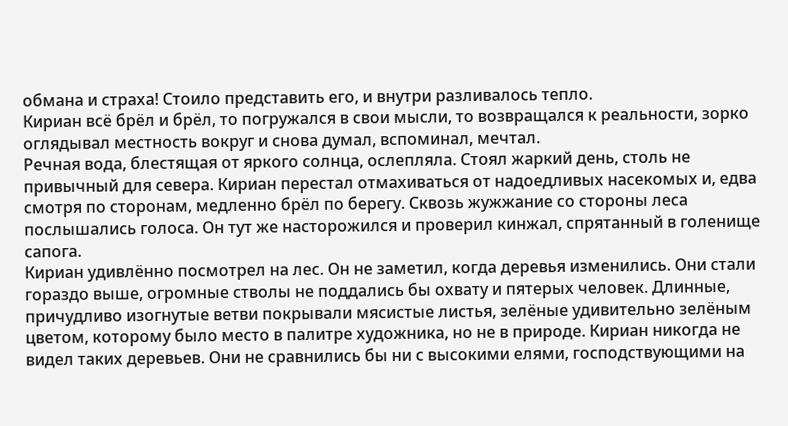обмана и страха! Стоило представить его, и внутри разливалось тепло.
Кириан всё брёл и брёл, то погружался в свои мысли, то возвращался к реальности, зорко оглядывал местность вокруг и снова думал, вспоминал, мечтал.
Речная вода, блестящая от яркого солнца, ослепляла. Стоял жаркий день, столь не привычный для севера. Кириан перестал отмахиваться от надоедливых насекомых и, едва смотря по сторонам, медленно брёл по берегу. Сквозь жужжание со стороны леса послышались голоса. Он тут же насторожился и проверил кинжал, спрятанный в голенище сапога.
Кириан удивлённо посмотрел на лес. Он не заметил, когда деревья изменились. Они стали гораздо выше, огромные стволы не поддались бы охвату и пятерых человек. Длинные, причудливо изогнутые ветви покрывали мясистые листья, зелёные удивительно зелёным цветом, которому было место в палитре художника, но не в природе. Кириан никогда не видел таких деревьев. Они не сравнились бы ни с высокими елями, господствующими на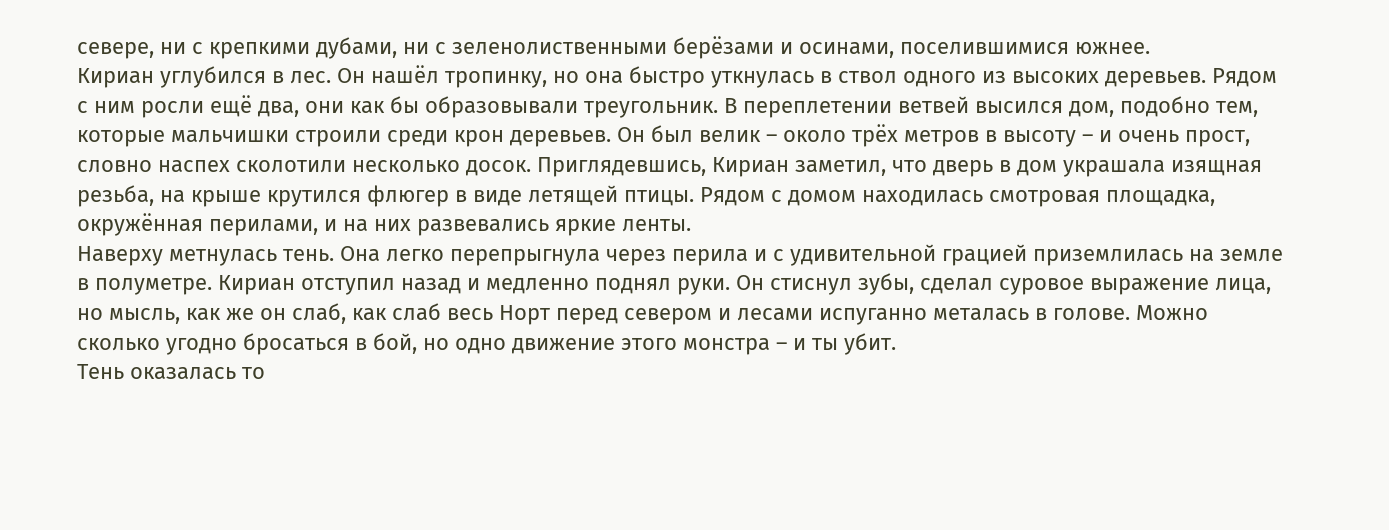севере, ни с крепкими дубами, ни с зеленолиственными берёзами и осинами, поселившимися южнее.
Кириан углубился в лес. Он нашёл тропинку, но она быстро уткнулась в ствол одного из высоких деревьев. Рядом с ним росли ещё два, они как бы образовывали треугольник. В переплетении ветвей высился дом, подобно тем, которые мальчишки строили среди крон деревьев. Он был велик – около трёх метров в высоту – и очень прост, словно наспех сколотили несколько досок. Приглядевшись, Кириан заметил, что дверь в дом украшала изящная резьба, на крыше крутился флюгер в виде летящей птицы. Рядом с домом находилась смотровая площадка, окружённая перилами, и на них развевались яркие ленты.
Наверху метнулась тень. Она легко перепрыгнула через перила и с удивительной грацией приземлилась на земле в полуметре. Кириан отступил назад и медленно поднял руки. Он стиснул зубы, сделал суровое выражение лица, но мысль, как же он слаб, как слаб весь Норт перед севером и лесами испуганно металась в голове. Можно сколько угодно бросаться в бой, но одно движение этого монстра – и ты убит.
Тень оказалась то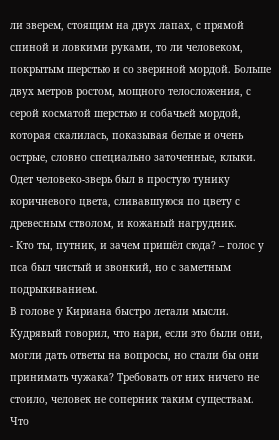ли зверем, стоящим на двух лапах, с прямой спиной и ловкими руками, то ли человеком, покрытым шерстью и со звериной мордой. Больше двух метров ростом, мощного телосложения, с серой косматой шерстью и собачьей мордой, которая скалилась, показывая белые и очень острые, словно специально заточенные, клыки. Одет человеко-зверь был в простую тунику коричневого цвета, сливавшуюся по цвету с древесным стволом, и кожаный нагрудник.
- Кто ты, путник, и зачем пришёл сюда? – голос у пса был чистый и звонкий, но с заметным подрыкиванием.
В голове у Кириана быстро летали мысли. Кудрявый говорил, что нари, если это были они, могли дать ответы на вопросы, но стали бы они принимать чужака? Требовать от них ничего не стоило, человек не соперник таким существам. Что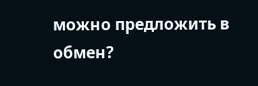можно предложить в обмен?